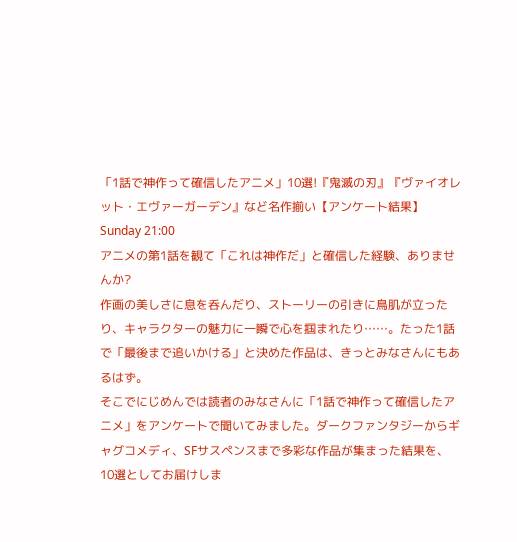「1話で神作って確信したアニメ」10選!『鬼滅の刃』『ヴァイオレット・エヴァーガーデン』など名作揃い【アンケート結果】
Sunday 21:00
アニメの第1話を観て「これは神作だ」と確信した経験、ありませんか?
作画の美しさに息を呑んだり、ストーリーの引きに鳥肌が立ったり、キャラクターの魅力に一瞬で心を掴まれたり……。たった1話で「最後まで追いかける」と決めた作品は、きっとみなさんにもあるはず。
そこでにじめんでは読者のみなさんに「1話で神作って確信したアニメ」をアンケートで聞いてみました。ダークファンタジーからギャグコメディ、SFサスペンスまで多彩な作品が集まった結果を、10選としてお届けしま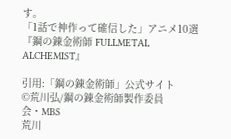す。
「1話で神作って確信した」アニメ10選
『鋼の錬金術師 FULLMETAL ALCHEMIST』

引用:「鋼の錬金術師」公式サイト
©荒川弘/鋼の錬金術師製作委員会・MBS
荒川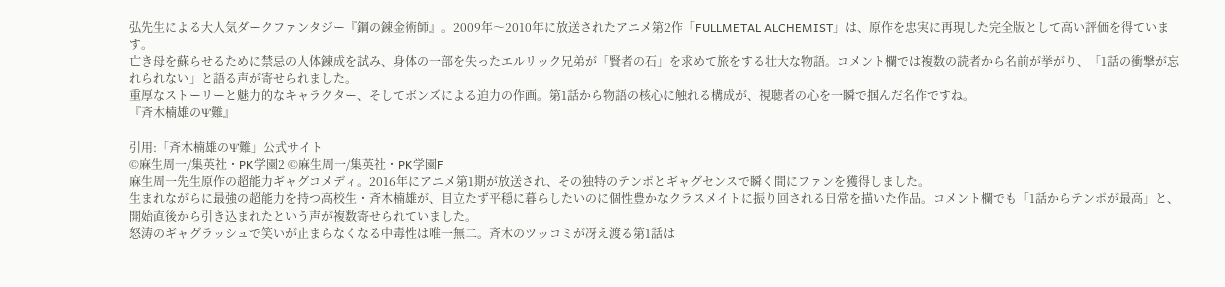弘先生による大人気ダークファンタジー『鋼の錬金術師』。2009年〜2010年に放送されたアニメ第2作「FULLMETAL ALCHEMIST」は、原作を忠実に再現した完全版として高い評価を得ています。
亡き母を蘇らせるために禁忌の人体錬成を試み、身体の一部を失ったエルリック兄弟が「賢者の石」を求めて旅をする壮大な物語。コメント欄では複数の読者から名前が挙がり、「1話の衝撃が忘れられない」と語る声が寄せられました。
重厚なストーリーと魅力的なキャラクター、そしてボンズによる迫力の作画。第1話から物語の核心に触れる構成が、視聴者の心を一瞬で掴んだ名作ですね。
『斉木楠雄のΨ難』

引用:「斉木楠雄のΨ難」公式サイト
©麻生周一/集英社・PK学園2 ©麻生周一/集英社・PK学園F
麻生周一先生原作の超能力ギャグコメディ。2016年にアニメ第1期が放送され、その独特のテンポとギャグセンスで瞬く間にファンを獲得しました。
生まれながらに最強の超能力を持つ高校生・斉木楠雄が、目立たず平穏に暮らしたいのに個性豊かなクラスメイトに振り回される日常を描いた作品。コメント欄でも「1話からテンポが最高」と、開始直後から引き込まれたという声が複数寄せられていました。
怒涛のギャグラッシュで笑いが止まらなくなる中毒性は唯一無二。斉木のツッコミが冴え渡る第1話は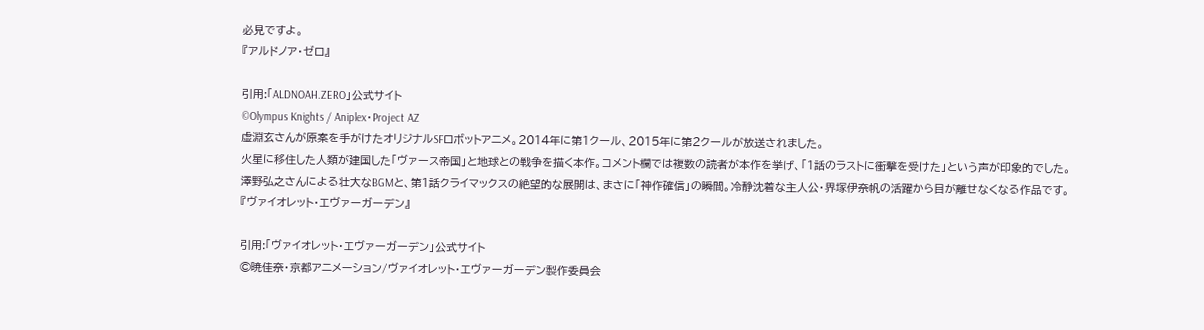必見ですよ。
『アルドノア・ゼロ』

引用:「ALDNOAH.ZERO」公式サイト
©Olympus Knights / Aniplex・Project AZ
虚淵玄さんが原案を手がけたオリジナルSFロボットアニメ。2014年に第1クール、2015年に第2クールが放送されました。
火星に移住した人類が建国した「ヴァース帝国」と地球との戦争を描く本作。コメント欄では複数の読者が本作を挙げ、「1話のラストに衝撃を受けた」という声が印象的でした。
澤野弘之さんによる壮大なBGMと、第1話クライマックスの絶望的な展開は、まさに「神作確信」の瞬間。冷静沈着な主人公・界塚伊奈帆の活躍から目が離せなくなる作品です。
『ヴァイオレット・エヴァーガーデン』

引用:「ヴァイオレット・エヴァーガーデン」公式サイト
©暁佳奈・京都アニメーション/ヴァイオレット・エヴァーガーデン製作委員会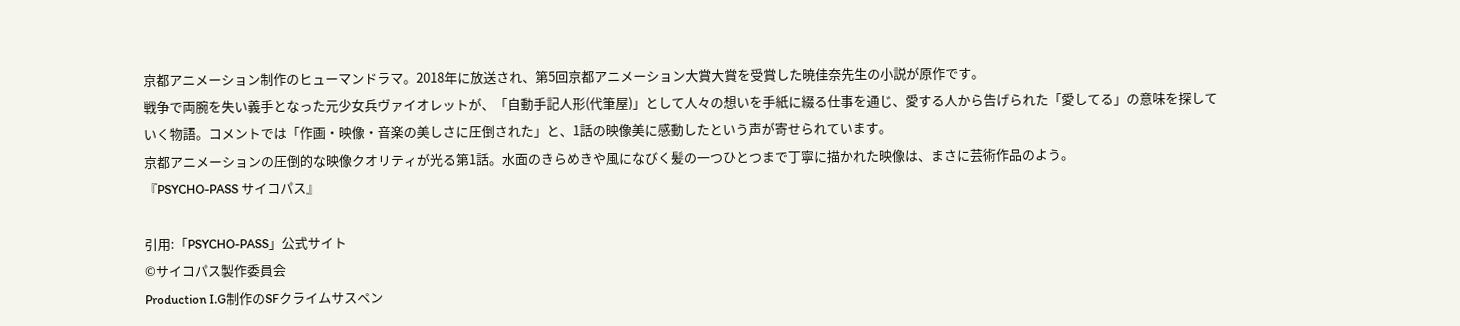京都アニメーション制作のヒューマンドラマ。2018年に放送され、第5回京都アニメーション大賞大賞を受賞した暁佳奈先生の小説が原作です。
戦争で両腕を失い義手となった元少女兵ヴァイオレットが、「自動手記人形(代筆屋)」として人々の想いを手紙に綴る仕事を通じ、愛する人から告げられた「愛してる」の意味を探していく物語。コメントでは「作画・映像・音楽の美しさに圧倒された」と、1話の映像美に感動したという声が寄せられています。
京都アニメーションの圧倒的な映像クオリティが光る第1話。水面のきらめきや風になびく髪の一つひとつまで丁寧に描かれた映像は、まさに芸術作品のよう。
『PSYCHO-PASS サイコパス』

引用:「PSYCHO-PASS」公式サイト
©サイコパス製作委員会
Production I.G制作のSFクライムサスペン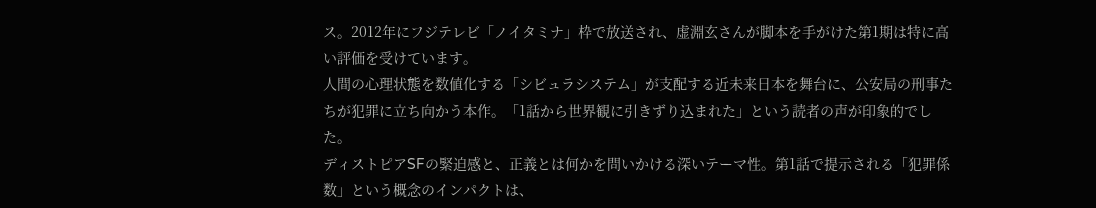ス。2012年にフジテレビ「ノイタミナ」枠で放送され、虚淵玄さんが脚本を手がけた第1期は特に高い評価を受けています。
人間の心理状態を数値化する「シビュラシステム」が支配する近未来日本を舞台に、公安局の刑事たちが犯罪に立ち向かう本作。「1話から世界観に引きずり込まれた」という読者の声が印象的でした。
ディストピアSFの緊迫感と、正義とは何かを問いかける深いテーマ性。第1話で提示される「犯罪係数」という概念のインパクトは、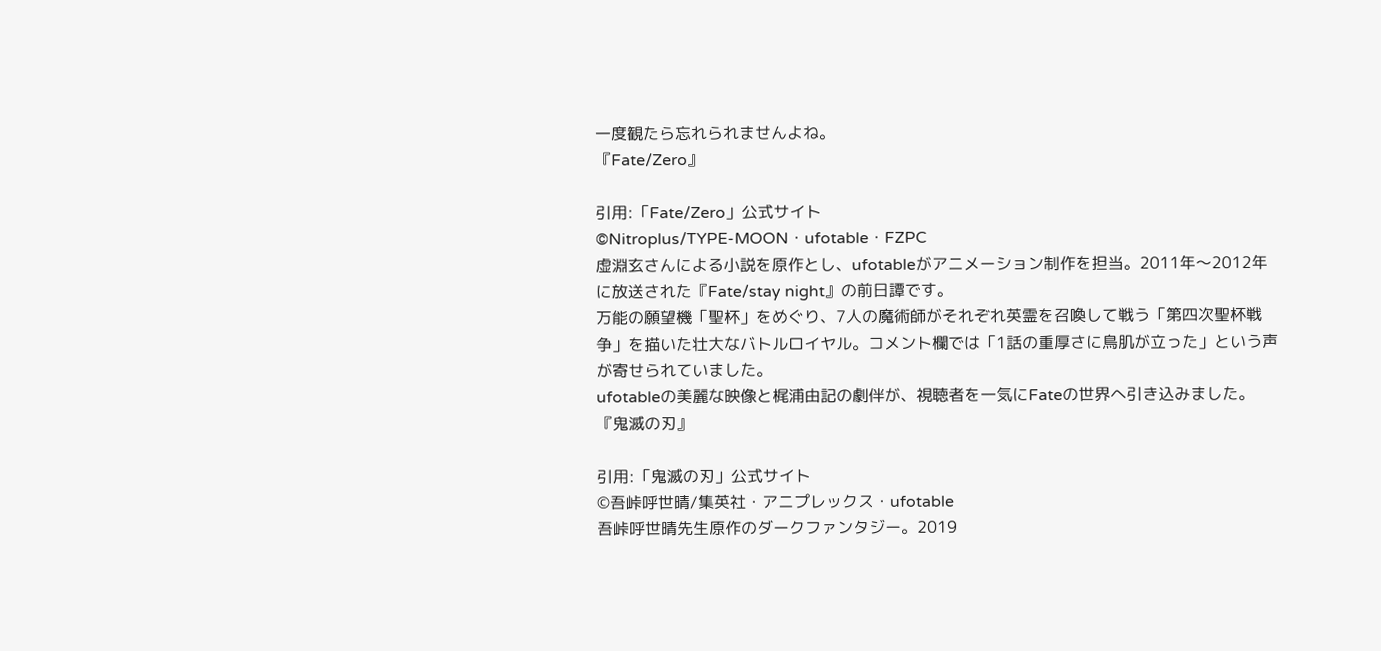一度観たら忘れられませんよね。
『Fate/Zero』

引用:「Fate/Zero」公式サイト
©Nitroplus/TYPE-MOON・ufotable・FZPC
虚淵玄さんによる小説を原作とし、ufotableがアニメーション制作を担当。2011年〜2012年に放送された『Fate/stay night』の前日譚です。
万能の願望機「聖杯」をめぐり、7人の魔術師がそれぞれ英霊を召喚して戦う「第四次聖杯戦争」を描いた壮大なバトルロイヤル。コメント欄では「1話の重厚さに鳥肌が立った」という声が寄せられていました。
ufotableの美麗な映像と梶浦由記の劇伴が、視聴者を一気にFateの世界へ引き込みました。
『鬼滅の刃』

引用:「鬼滅の刃」公式サイト
©吾峠呼世晴/集英社・アニプレックス・ufotable
吾峠呼世晴先生原作のダークファンタジー。2019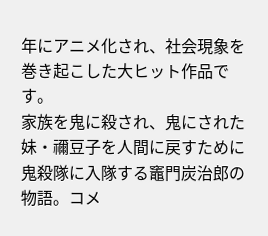年にアニメ化され、社会現象を巻き起こした大ヒット作品です。
家族を鬼に殺され、鬼にされた妹・禰豆子を人間に戻すために鬼殺隊に入隊する竈門炭治郎の物語。コメ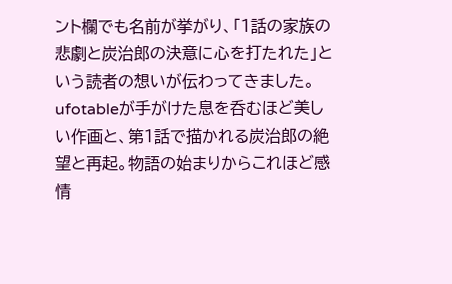ント欄でも名前が挙がり、「1話の家族の悲劇と炭治郎の決意に心を打たれた」という読者の想いが伝わってきました。
ufotableが手がけた息を呑むほど美しい作画と、第1話で描かれる炭治郎の絶望と再起。物語の始まりからこれほど感情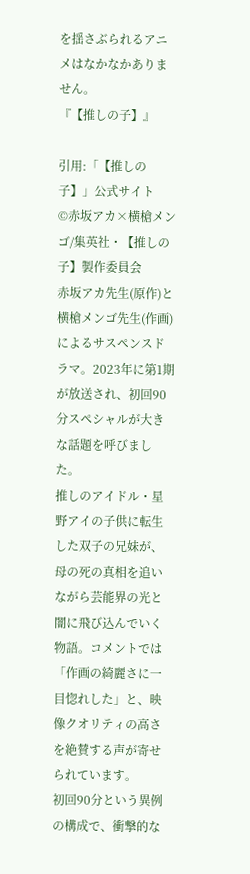を揺さぶられるアニメはなかなかありません。
『【推しの子】』

引用:「【推しの子】」公式サイト
©赤坂アカ×横槍メンゴ/集英社・【推しの子】製作委員会
赤坂アカ先生(原作)と横槍メンゴ先生(作画)によるサスペンスドラマ。2023年に第1期が放送され、初回90分スペシャルが大きな話題を呼びました。
推しのアイドル・星野アイの子供に転生した双子の兄妹が、母の死の真相を追いながら芸能界の光と闇に飛び込んでいく物語。コメントでは「作画の綺麗さに一目惚れした」と、映像クオリティの高さを絶賛する声が寄せられています。
初回90分という異例の構成で、衝撃的な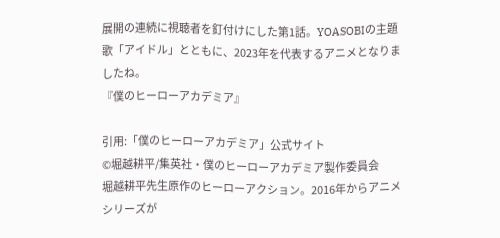展開の連続に視聴者を釘付けにした第1話。YOASOBIの主題歌「アイドル」とともに、2023年を代表するアニメとなりましたね。
『僕のヒーローアカデミア』

引用:「僕のヒーローアカデミア」公式サイト
©堀越耕平/集英社・僕のヒーローアカデミア製作委員会
堀越耕平先生原作のヒーローアクション。2016年からアニメシリーズが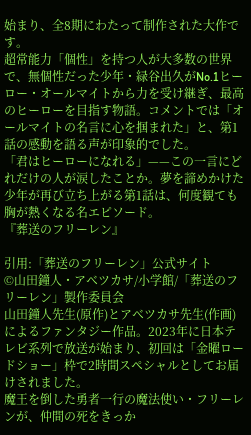始まり、全8期にわたって制作された大作です。
超常能力「個性」を持つ人が大多数の世界で、無個性だった少年・緑谷出久がNo.1ヒーロー・オールマイトから力を受け継ぎ、最高のヒーローを目指す物語。コメントでは「オールマイトの名言に心を掴まれた」と、第1話の感動を語る声が印象的でした。
「君はヒーローになれる」——この一言にどれだけの人が涙したことか。夢を諦めかけた少年が再び立ち上がる第1話は、何度観ても胸が熱くなる名エピソード。
『葬送のフリーレン』

引用:「葬送のフリーレン」公式サイト
©山田鐘人・アベツカサ/小学館/「葬送のフリーレン」製作委員会
山田鐘人先生(原作)とアベツカサ先生(作画)によるファンタジー作品。2023年に日本テレビ系列で放送が始まり、初回は「金曜ロードショー」枠で2時間スペシャルとしてお届けされました。
魔王を倒した勇者一行の魔法使い・フリーレンが、仲間の死をきっか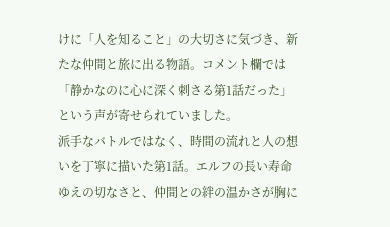けに「人を知ること」の大切さに気づき、新たな仲間と旅に出る物語。コメント欄では「静かなのに心に深く刺さる第1話だった」という声が寄せられていました。
派手なバトルではなく、時間の流れと人の想いを丁寧に描いた第1話。エルフの長い寿命ゆえの切なさと、仲間との絆の温かさが胸に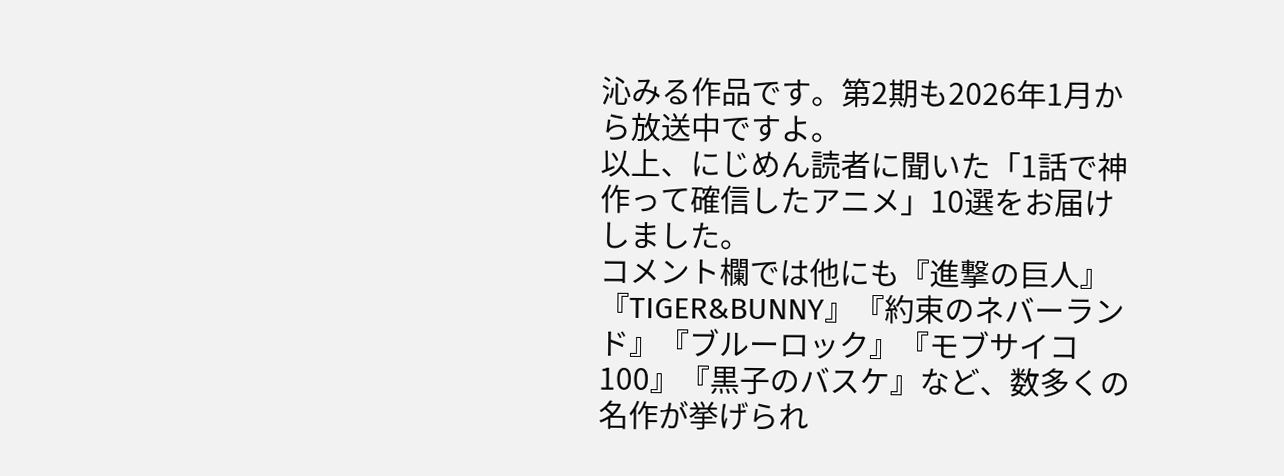沁みる作品です。第2期も2026年1月から放送中ですよ。
以上、にじめん読者に聞いた「1話で神作って確信したアニメ」10選をお届けしました。
コメント欄では他にも『進撃の巨人』『TIGER&BUNNY』『約束のネバーランド』『ブルーロック』『モブサイコ100』『黒子のバスケ』など、数多くの名作が挙げられ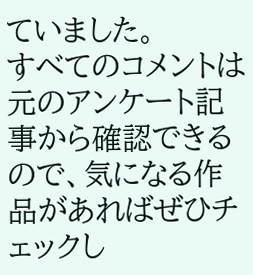ていました。
すべてのコメントは元のアンケート記事から確認できるので、気になる作品があればぜひチェックし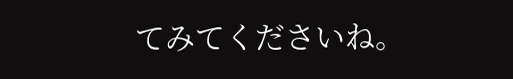てみてくださいね。